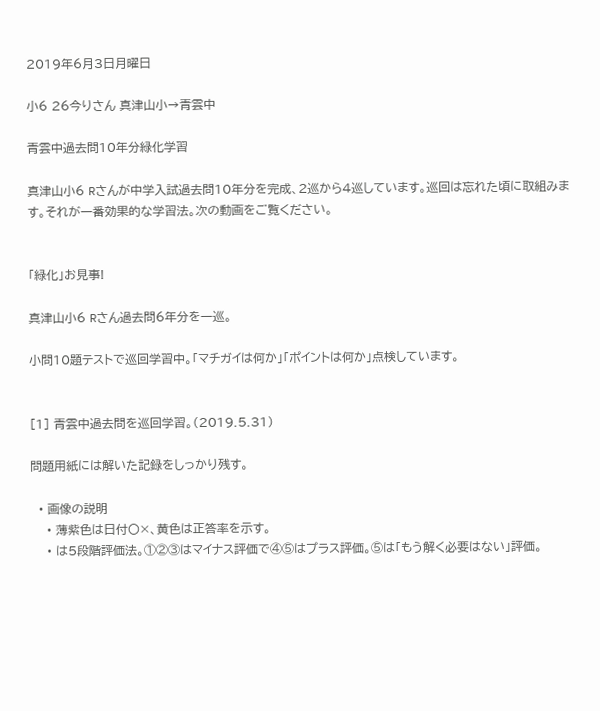2019年6月3日月曜日

小6 26今りさん 真津山小→青雲中

青雲中過去問10年分緑化学習

真津山小6 Rさんが中学入試過去問10年分を完成、2巡から4巡しています。巡回は忘れた頃に取組みます。それが一番効果的な学習法。次の動画をご覧ください。


「緑化」お見事!

真津山小6 Rさん過去問6年分を一巡。

小問10題テストで巡回学習中。「マチガイは何か」「ポイントは何か」点検しています。


[1] 青雲中過去問を巡回学習。(2019.5.31)

問題用紙には解いた記録をしっかり残す。

  • 画像の説明
    • 薄紫色は日付〇×、黄色は正答率を示す。
    • は5段階評価法。①②③はマイナス評価で④⑤はプラス評価。⑤は「もう解く必要はない」評価。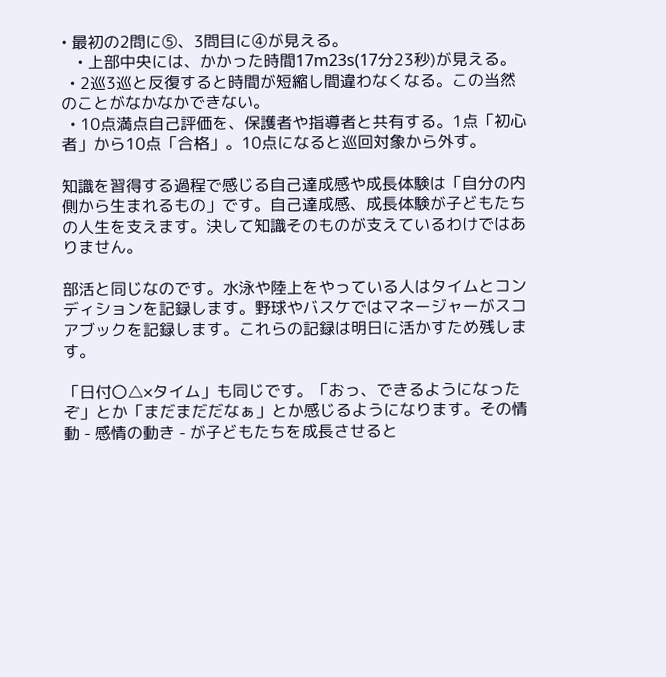• 最初の2問に⑤、3問目に④が見える。
    • 上部中央には、かかった時間17m23s(17分23秒)が見える。
  • 2巡3巡と反復すると時間が短縮し間違わなくなる。この当然のことがなかなかできない。
  • 10点満点自己評価を、保護者や指導者と共有する。1点「初心者」から10点「合格」。10点になると巡回対象から外す。

知識を習得する過程で感じる自己達成感や成長体験は「自分の内側から生まれるもの」です。自己達成感、成長体験が子どもたちの人生を支えます。決して知識そのものが支えているわけではありません。

部活と同じなのです。水泳や陸上をやっている人はタイムとコンディションを記録します。野球やバスケではマネージャーがスコアブックを記録します。これらの記録は明日に活かすため残します。

「日付〇△×タイム」も同じです。「おっ、できるようになったぞ」とか「まだまだだなぁ」とか感じるようになります。その情動 - 感情の動き - が子どもたちを成長させると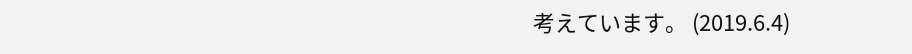考えています。 (2019.6.4)